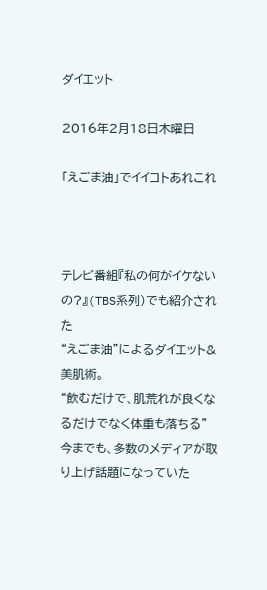ダイエット

2016年2月18日木曜日

「えごま油」でイイコトあれこれ



テレビ番組『私の何がイケないの?』(TBS系列)でも紹介された
“えごま油”によるダイエット&美肌術。
“飲むだけで、肌荒れが良くなるだけでなく体重も落ちる”
今までも、多数のメディアが取り上げ話題になっていた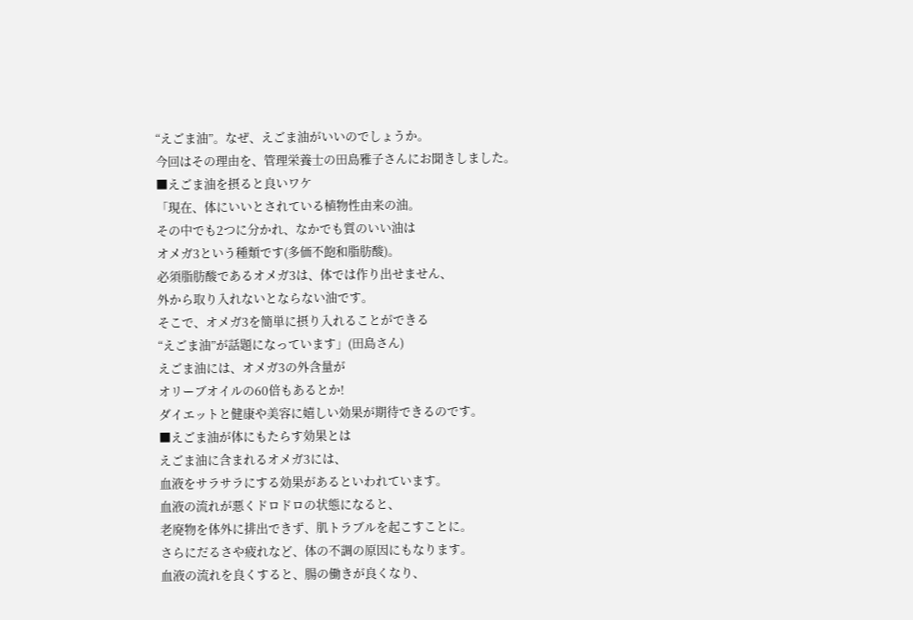“えごま油”。なぜ、えごま油がいいのでしょうか。
今回はその理由を、管理栄養士の田島雅子さんにお聞きしました。
■えごま油を摂ると良いワケ
「現在、体にいいとされている植物性由来の油。
その中でも2つに分かれ、なかでも質のいい油は
オメガ3という種類です(多価不飽和脂肪酸)。
必須脂肪酸であるオメガ3は、体では作り出せません、
外から取り入れないとならない油です。
そこで、オメガ3を簡単に摂り入れることができる
“えごま油”が話題になっています」(田島さん)
えごま油には、オメガ3の外含量が
オリーブオイルの60倍もあるとか!
ダイエットと健康や美容に嬉しい効果が期待できるのです。
■えごま油が体にもたらす効果とは
えごま油に含まれるオメガ3には、
血液をサラサラにする効果があるといわれています。
血液の流れが悪くドロドロの状態になると、
老廃物を体外に排出できず、肌トラブルを起こすことに。
さらにだるさや疲れなど、体の不調の原因にもなります。
血液の流れを良くすると、腸の働きが良くなり、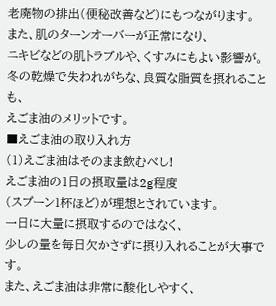老廃物の排出(便秘改善など)にもつながります。
また、肌のターンオーバーが正常になり、
ニキビなどの肌トラブルや、くすみにもよい影響が。
冬の乾燥で失われがちな、良質な脂質を摂れることも、
えごま油のメリットです。
■えごま油の取り入れ方
(1)えごま油はそのまま飲むべし!
えごま油の1日の摂取量は2g程度
(スプーン1杯ほど)が理想とされています。
一日に大量に摂取するのではなく、
少しの量を毎日欠かさずに摂り入れることが大事です。
また、えごま油は非常に酸化しやすく、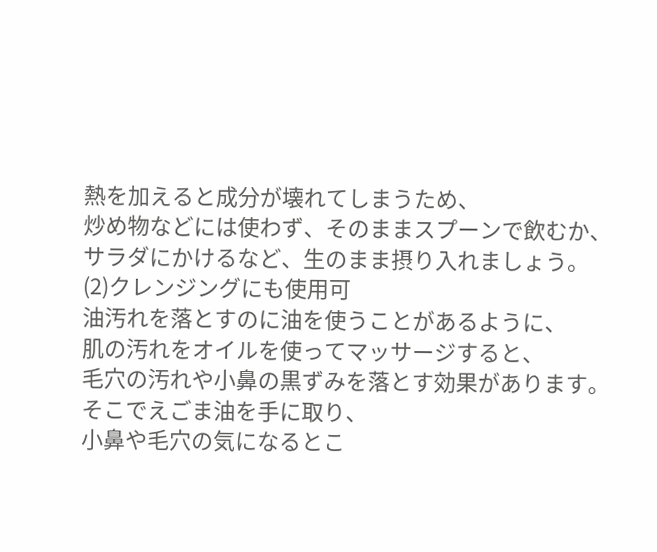熱を加えると成分が壊れてしまうため、
炒め物などには使わず、そのままスプーンで飲むか、
サラダにかけるなど、生のまま摂り入れましょう。
(2)クレンジングにも使用可
油汚れを落とすのに油を使うことがあるように、
肌の汚れをオイルを使ってマッサージすると、
毛穴の汚れや小鼻の黒ずみを落とす効果があります。
そこでえごま油を手に取り、
小鼻や毛穴の気になるとこ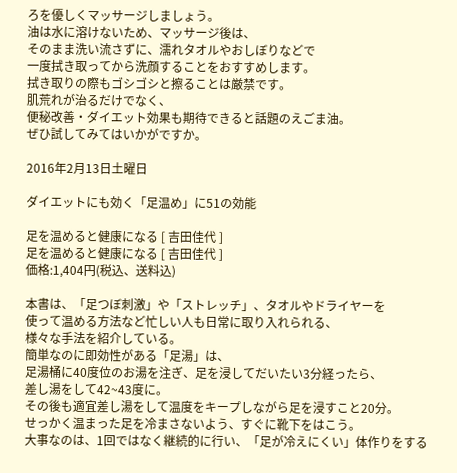ろを優しくマッサージしましょう。
油は水に溶けないため、マッサージ後は、
そのまま洗い流さずに、濡れタオルやおしぼりなどで
一度拭き取ってから洗顔することをおすすめします。
拭き取りの際もゴシゴシと擦ることは厳禁です。
肌荒れが治るだけでなく、
便秘改善・ダイエット効果も期待できると話題のえごま油。
ぜひ試してみてはいかがですか。

2016年2月13日土曜日

ダイエットにも効く「足温め」に51の効能

足を温めると健康になる [ 吉田佳代 ]
足を温めると健康になる [ 吉田佳代 ]
価格:1,404円(税込、送料込)

本書は、「足つぼ刺激」や「ストレッチ」、タオルやドライヤーを
使って温める方法など忙しい人も日常に取り入れられる、
様々な手法を紹介している。
簡単なのに即効性がある「足湯」は、
足湯桶に40度位のお湯を注ぎ、足を浸してだいたい3分経ったら、
差し湯をして42~43度に。
その後も適宜差し湯をして温度をキープしながら足を浸すこと20分。
せっかく温まった足を冷まさないよう、すぐに靴下をはこう。
大事なのは、1回ではなく継続的に行い、「足が冷えにくい」体作りをする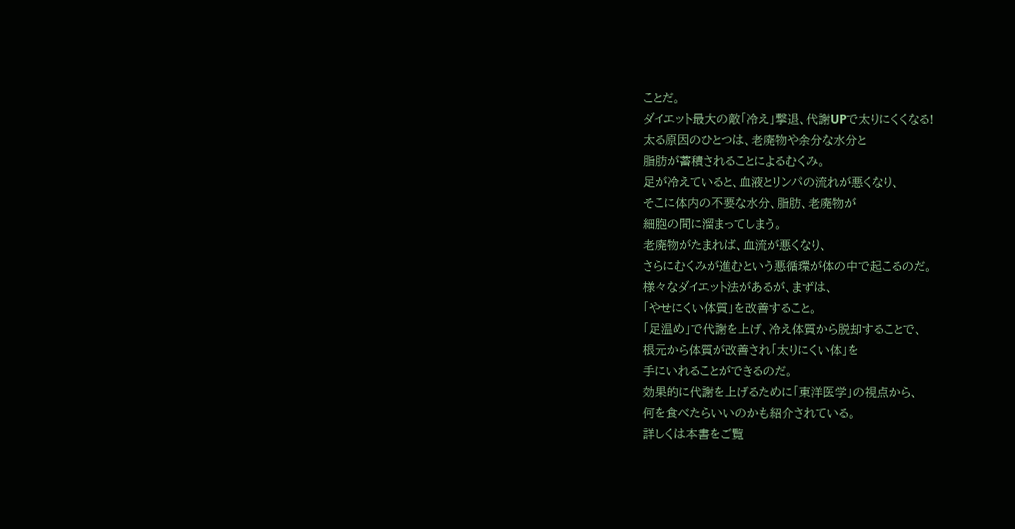ことだ。
ダイエット最大の敵「冷え」撃退、代謝UPで太りにくくなる!
太る原因のひとつは、老廃物や余分な水分と
脂肪が蓄積されることによるむくみ。
足が冷えていると、血液とリンパの流れが悪くなり、
そこに体内の不要な水分、脂肪、老廃物が
細胞の間に溜まってしまう。
老廃物がたまれば、血流が悪くなり、
さらにむくみが進むという悪循環が体の中で起こるのだ。
様々なダイエット法があるが、まずは、
「やせにくい体質」を改善すること。
「足温め」で代謝を上げ、冷え体質から脱却することで、
根元から体質が改善され「太りにくい体」を
手にいれることができるのだ。
効果的に代謝を上げるために「東洋医学」の視点から、
何を食べたらいいのかも紹介されている。
詳しくは本書をご覧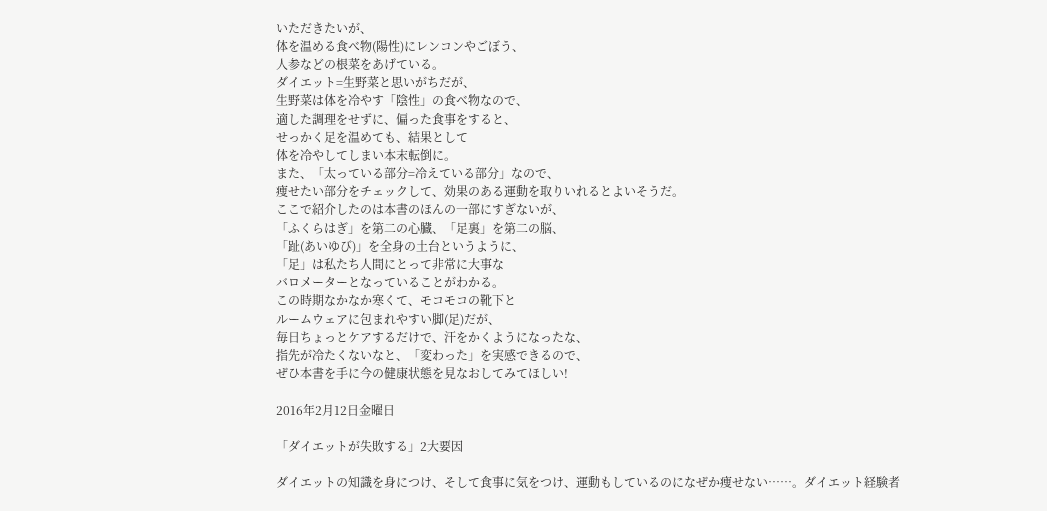いただきたいが、
体を温める食べ物(陽性)にレンコンやごぼう、
人参などの根菜をあげている。
ダイエット=生野菜と思いがちだが、
生野菜は体を冷やす「陰性」の食べ物なので、
適した調理をせずに、偏った食事をすると、
せっかく足を温めても、結果として
体を冷やしてしまい本末転倒に。
また、「太っている部分=冷えている部分」なので、
痩せたい部分をチェックして、効果のある運動を取りいれるとよいそうだ。
ここで紹介したのは本書のほんの一部にすぎないが、
「ふくらはぎ」を第二の心臓、「足裏」を第二の脳、
「趾(あいゆび)」を全身の土台というように、
「足」は私たち人間にとって非常に大事な
バロメーターとなっていることがわかる。
この時期なかなか寒くて、モコモコの靴下と
ルームウェアに包まれやすい脚(足)だが、
毎日ちょっとケアするだけで、汗をかくようになったな、
指先が冷たくないなと、「変わった」を実感できるので、
ぜひ本書を手に今の健康状態を見なおしてみてほしい!

2016年2月12日金曜日

「ダイエットが失敗する」2大要因

ダイエットの知識を身につけ、そして食事に気をつけ、運動もしているのになぜか痩せない……。ダイエット経験者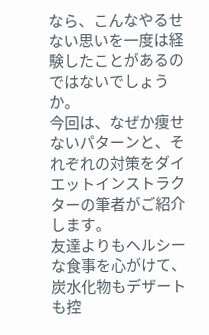なら、こんなやるせない思いを一度は経験したことがあるのではないでしょうか。
今回は、なぜか痩せないパターンと、それぞれの対策をダイエットインストラクターの筆者がご紹介します。
友達よりもヘルシーな食事を心がけて、炭水化物もデザートも控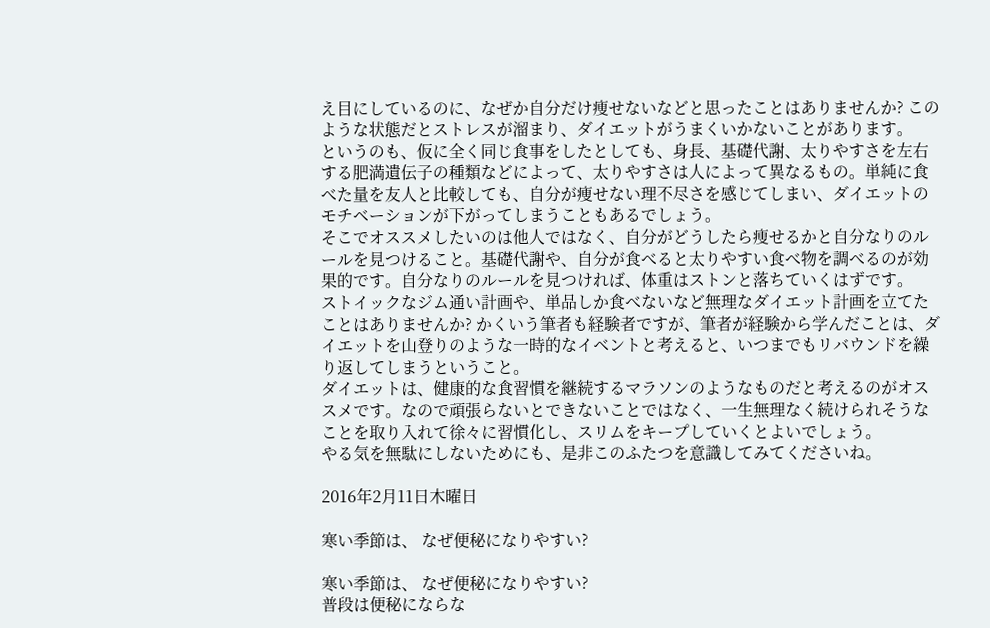え目にしているのに、なぜか自分だけ痩せないなどと思ったことはありませんか? このような状態だとストレスが溜まり、ダイエットがうまくいかないことがあります。
というのも、仮に全く同じ食事をしたとしても、身長、基礎代謝、太りやすさを左右する肥満遺伝子の種類などによって、太りやすさは人によって異なるもの。単純に食べた量を友人と比較しても、自分が痩せない理不尽さを感じてしまい、ダイエットのモチベーションが下がってしまうこともあるでしょう。
そこでオススメしたいのは他人ではなく、自分がどうしたら痩せるかと自分なりのルールを見つけること。基礎代謝や、自分が食べると太りやすい食べ物を調べるのが効果的です。自分なりのルールを見つければ、体重はストンと落ちていくはずです。
ストイックなジム通い計画や、単品しか食べないなど無理なダイエット計画を立てたことはありませんか? かくいう筆者も経験者ですが、筆者が経験から学んだことは、ダイエットを山登りのような一時的なイベントと考えると、いつまでもリバウンドを繰り返してしまうということ。
ダイエットは、健康的な食習慣を継続するマラソンのようなものだと考えるのがオススメです。なので頑張らないとできないことではなく、一生無理なく続けられそうなことを取り入れて徐々に習慣化し、スリムをキープしていくとよいでしょう。
やる気を無駄にしないためにも、是非このふたつを意識してみてくださいね。

2016年2月11日木曜日

寒い季節は、 なぜ便秘になりやすい?

寒い季節は、 なぜ便秘になりやすい?
普段は便秘にならな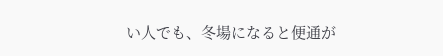い人でも、冬場になると便通が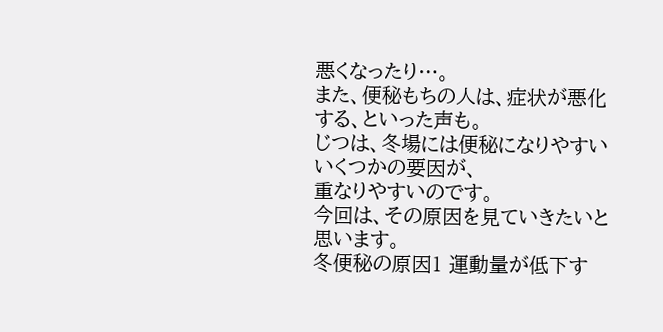悪くなったり…。
また、便秘もちの人は、症状が悪化する、といった声も。
じつは、冬場には便秘になりやすいいくつかの要因が、
重なりやすいのです。
今回は、その原因を見ていきたいと思います。
冬便秘の原因1 運動量が低下す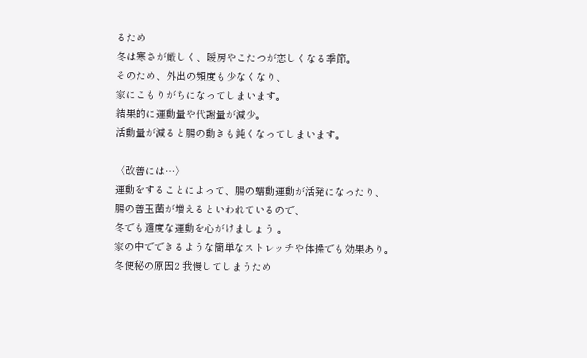るため
冬は寒さが厳しく、暖房やこたつが恋しくなる季節。
そのため、外出の頻度も少なくなり、
家にこもりがちになってしまいます。
結果的に運動量や代謝量が減少。
活動量が減ると腸の動きも鈍くなってしまいます。

〈改善には…〉
運動をすることによって、腸の蠕動運動が活発になったり、
腸の善玉菌が増えるといわれているので、
冬でも適度な運動を心がけましょう 。
家の中でできるような簡単なストレッチや体操でも効果あり。
冬便秘の原因2 我慢してしまうため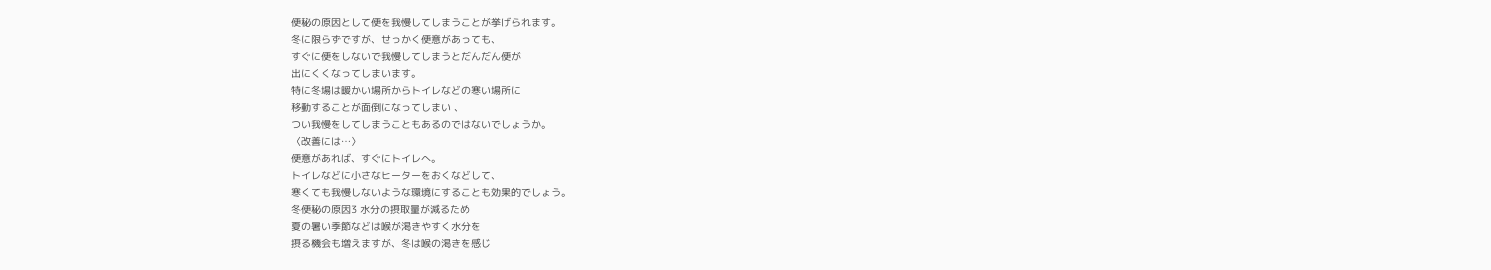便秘の原因として便を我慢してしまうことが挙げられます。
冬に限らずですが、せっかく便意があっても、
すぐに便をしないで我慢してしまうとだんだん便が
出にくくなってしまいます。
特に冬場は暖かい場所からトイレなどの寒い場所に
移動することが面倒になってしまい 、
つい我慢をしてしまうこともあるのではないでしょうか。
〈改善には…〉
便意があれば、すぐにトイレへ。
トイレなどに小さなヒーターをおくなどして、
寒くても我慢しないような環境にすることも効果的でしょう。
冬便秘の原因3 水分の摂取量が減るため
夏の暑い季節などは喉が渇きやすく水分を
摂る機会も増えますが、冬は喉の渇きを感じ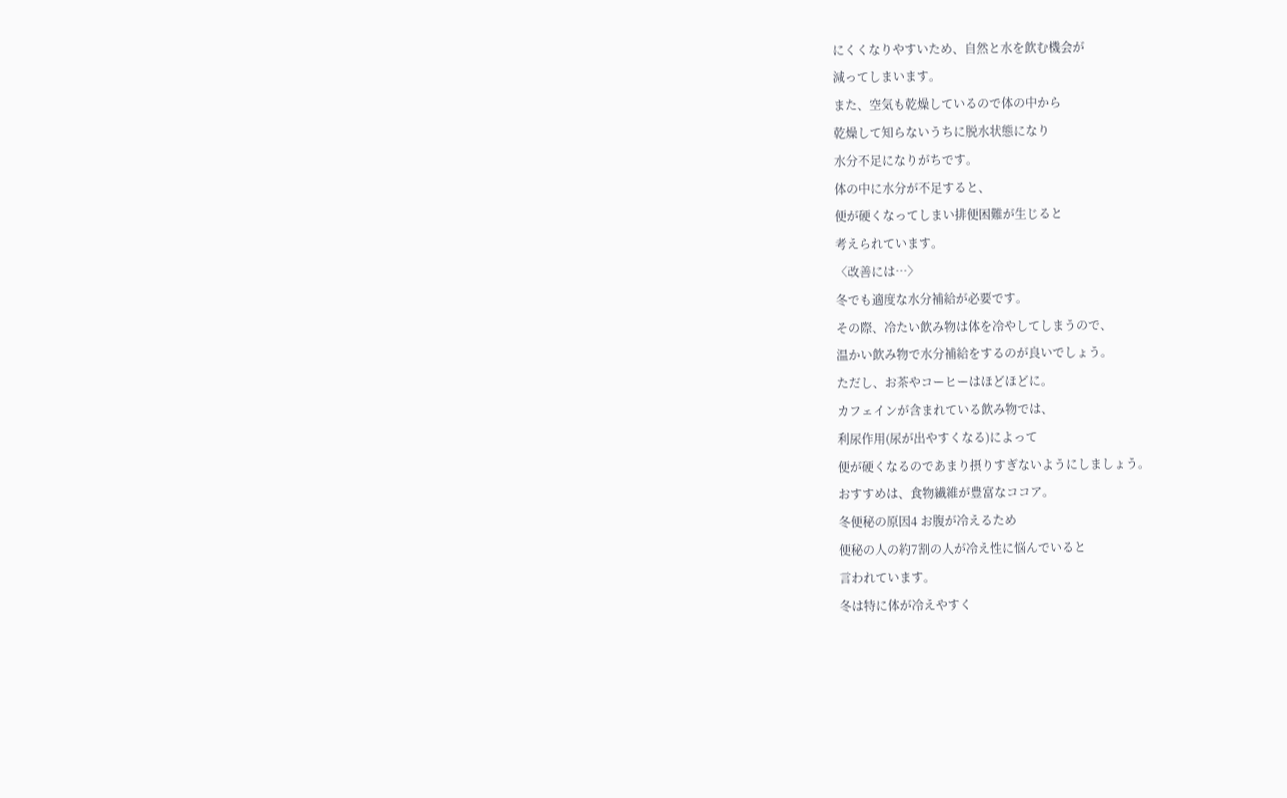にくくなりやすいため、自然と水を飲む機会が
減ってしまいます。
また、空気も乾燥しているので体の中から
乾燥して知らないうちに脱水状態になり
水分不足になりがちです。
体の中に水分が不足すると、
便が硬くなってしまい排便困難が生じると
考えられています。
〈改善には…〉
冬でも適度な水分補給が必要です。
その際、冷たい飲み物は体を冷やしてしまうので、
温かい飲み物で水分補給をするのが良いでしょう。
ただし、お茶やコーヒーはほどほどに。
カフェインが含まれている飲み物では、
利尿作用(尿が出やすくなる)によって
便が硬くなるのであまり摂りすぎないようにしましょう。
おすすめは、食物繊維が豊富なココア。
冬便秘の原因4 お腹が冷えるため
便秘の人の約7割の人が冷え性に悩んでいると
言われています。
冬は特に体が冷えやすく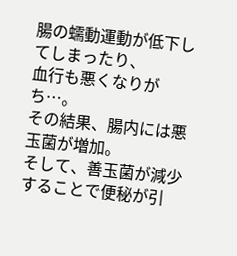腸の蠕動運動が低下してしまったり、
血行も悪くなりがち…。
その結果、腸内には悪玉菌が増加。
そして、善玉菌が減少することで便秘が引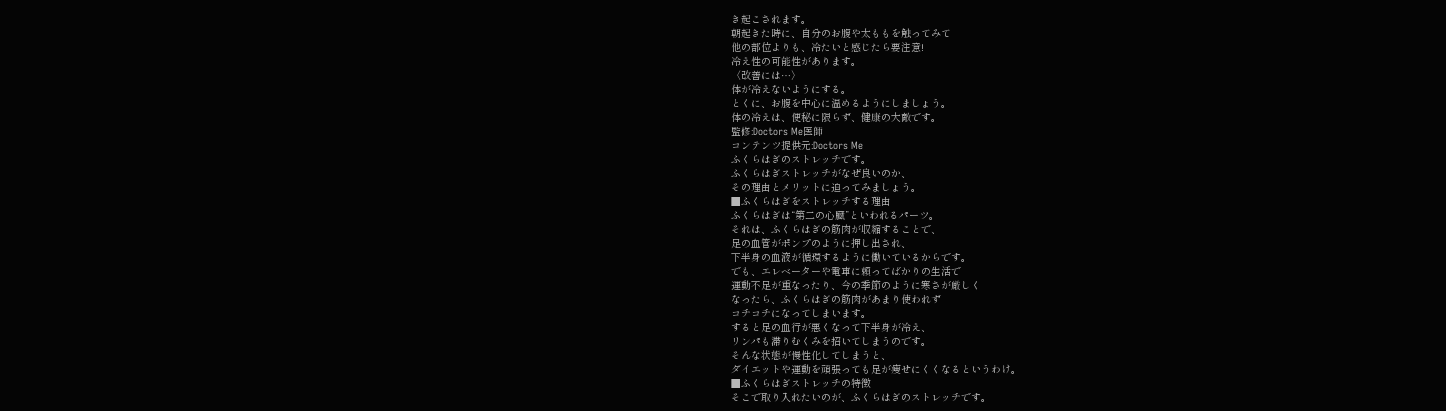き起こされます。
朝起きた時に、自分のお腹や太ももを触ってみて
他の部位よりも、冷たいと感じたら要注意!
冷え性の可能性があります。
〈改善には…〉
体が冷えないようにする。
とくに、お腹を中心に温めるようにしましょう。
体の冷えは、便秘に限らず、健康の大敵です。
監修:Doctors Me医師
コンテンツ提供元:Doctors Me
ふくらはぎのストレッチです。
ふくらはぎストレッチがなぜ良いのか、
その理由とメリットに迫ってみましょう。
■ふくらはぎをストレッチする理由
ふくらはぎは“第二の心臓”といわれるパーツ。
それは、ふくらはぎの筋肉が収縮することで、
足の血管がポンプのように押し出され、
下半身の血液が循環するように働いているからです。
でも、エレベーターや電車に頼ってばかりの生活で
運動不足が重なったり、今の季節のように寒さが厳しく
なったら、ふくらはぎの筋肉があまり使われず
コチコチになってしまいます。
すると足の血行が悪くなって下半身が冷え、
リンパも滞りむくみを招いてしまうのです。
そんな状態が慢性化してしまうと、
ダイエットや運動を頑張っても足が痩せにくくなるというわけ。
■ふくらはぎストレッチの特徴
そこで取り入れたいのが、ふくらはぎのストレッチです。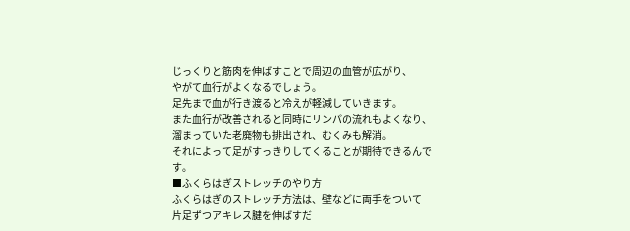じっくりと筋肉を伸ばすことで周辺の血管が広がり、
やがて血行がよくなるでしょう。
足先まで血が行き渡ると冷えが軽減していきます。
また血行が改善されると同時にリンパの流れもよくなり、
溜まっていた老廃物も排出され、むくみも解消。
それによって足がすっきりしてくることが期待できるんです。
■ふくらはぎストレッチのやり方
ふくらはぎのストレッチ方法は、壁などに両手をついて
片足ずつアキレス腱を伸ばすだ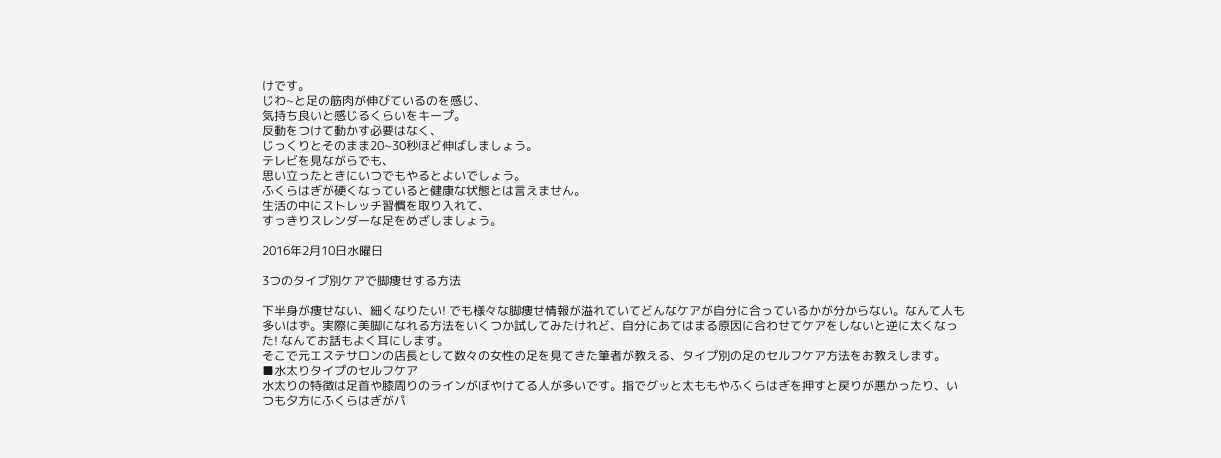けです。
じわ~と足の筋肉が伸びているのを感じ、
気持ち良いと感じるくらいをキープ。
反動をつけて動かす必要はなく、
じっくりとそのまま20~30秒ほど伸ばしましょう。
テレビを見ながらでも、
思い立ったときにいつでもやるとよいでしょう。
ふくらはぎが硬くなっていると健康な状態とは言えません。
生活の中にストレッチ習慣を取り入れて、
すっきりスレンダーな足をめざしましょう。

2016年2月10日水曜日

3つのタイプ別ケアで脚痩せする方法

下半身が痩せない、細くなりたい! でも様々な脚痩せ情報が溢れていてどんなケアが自分に合っているかが分からない。なんて人も多いはず。実際に美脚になれる方法をいくつか試してみたけれど、自分にあてはまる原因に合わせてケアをしないと逆に太くなった! なんてお話もよく耳にします。
そこで元エステサロンの店長として数々の女性の足を見てきた筆者が教える、タイプ別の足のセルフケア方法をお教えします。
■水太りタイプのセルフケア
水太りの特徴は足首や膝周りのラインがぼやけてる人が多いです。指でグッと太ももやふくらはぎを押すと戻りが悪かったり、いつも夕方にふくらはぎがパ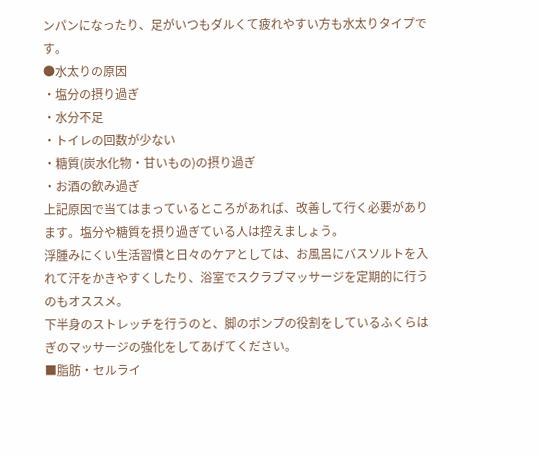ンパンになったり、足がいつもダルくて疲れやすい方も水太りタイプです。
●水太りの原因
・塩分の摂り過ぎ
・水分不足
・トイレの回数が少ない
・糖質(炭水化物・甘いもの)の摂り過ぎ
・お酒の飲み過ぎ
上記原因で当てはまっているところがあれば、改善して行く必要があります。塩分や糖質を摂り過ぎている人は控えましょう。
浮腫みにくい生活習慣と日々のケアとしては、お風呂にバスソルトを入れて汗をかきやすくしたり、浴室でスクラブマッサージを定期的に行うのもオススメ。
下半身のストレッチを行うのと、脚のポンプの役割をしているふくらはぎのマッサージの強化をしてあげてください。
■脂肪・セルライ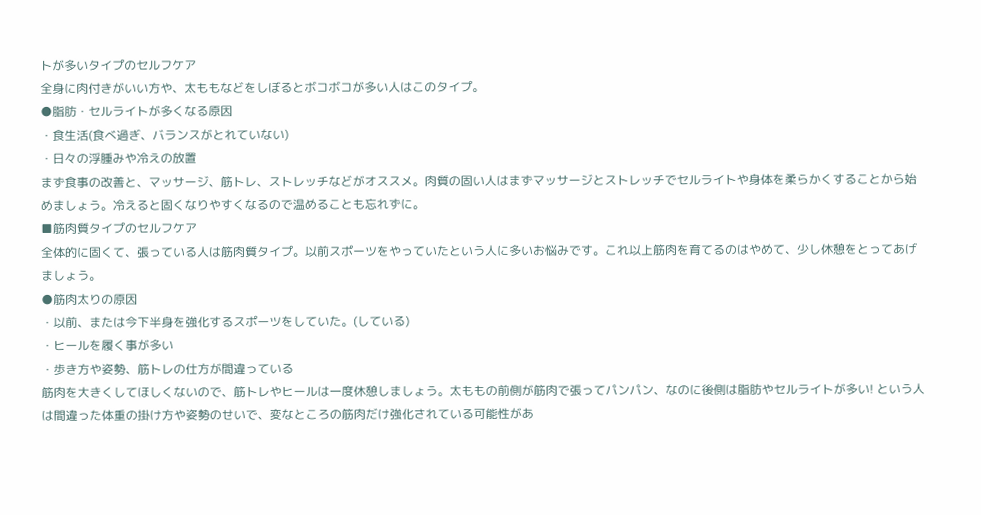トが多いタイプのセルフケア
全身に肉付きがいい方や、太ももなどをしぼるとボコボコが多い人はこのタイプ。
●脂肪・セルライトが多くなる原因
・食生活(食べ過ぎ、バランスがとれていない)
・日々の浮腫みや冷えの放置
まず食事の改善と、マッサージ、筋トレ、ストレッチなどがオススメ。肉質の固い人はまずマッサージとストレッチでセルライトや身体を柔らかくすることから始めましょう。冷えると固くなりやすくなるので温めることも忘れずに。
■筋肉質タイプのセルフケア
全体的に固くて、張っている人は筋肉質タイプ。以前スポーツをやっていたという人に多いお悩みです。これ以上筋肉を育てるのはやめて、少し休憩をとってあげましょう。
●筋肉太りの原因
・以前、または今下半身を強化するスポーツをしていた。(している)
・ヒールを履く事が多い
・歩き方や姿勢、筋トレの仕方が間違っている
筋肉を大きくしてほしくないので、筋トレやヒールは一度休憩しましょう。太ももの前側が筋肉で張ってパンパン、なのに後側は脂肪やセルライトが多い! という人は間違った体重の掛け方や姿勢のせいで、変なところの筋肉だけ強化されている可能性があ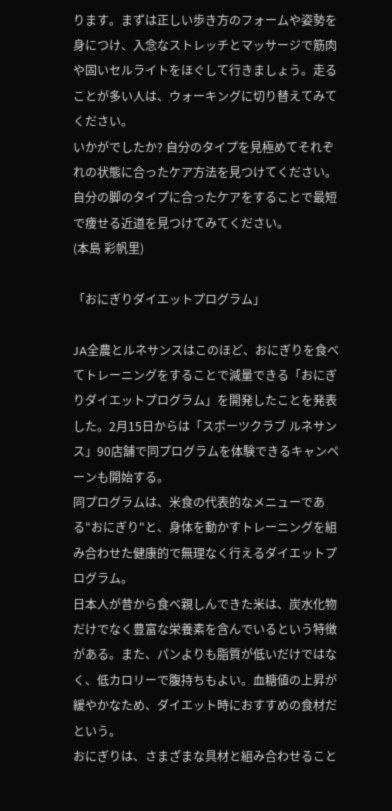ります。まずは正しい歩き方のフォームや姿勢を身につけ、入念なストレッチとマッサージで筋肉や固いセルライトをほぐして行きましょう。走ることが多い人は、ウォーキングに切り替えてみてください。
いかがでしたか? 自分のタイプを見極めてそれぞれの状態に合ったケア方法を見つけてください。自分の脚のタイプに合ったケアをすることで最短で痩せる近道を見つけてみてください。
(本島 彩帆里)

「おにぎりダイエットプログラム」

JA全農とルネサンスはこのほど、おにぎりを食べてトレーニングをすることで減量できる「おにぎりダイエットプログラム」を開発したことを発表した。2月15日からは「スポーツクラブ ルネサンス」90店舗で同プログラムを体験できるキャンペーンも開始する。
同プログラムは、米食の代表的なメニューである"おにぎり"と、身体を動かすトレーニングを組み合わせた健康的で無理なく行えるダイエットプログラム。
日本人が昔から食べ親しんできた米は、炭水化物だけでなく豊富な栄養素を含んでいるという特徴がある。また、パンよりも脂質が低いだけではなく、低カロリーで腹持ちもよい。血糖値の上昇が緩やかなため、ダイエット時におすすめの食材だという。
おにぎりは、さまざまな具材と組み合わせること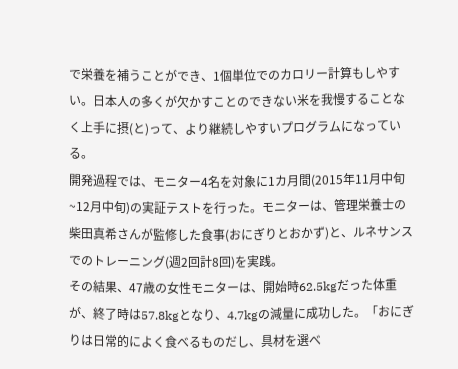で栄養を補うことができ、1個単位でのカロリー計算もしやすい。日本人の多くが欠かすことのできない米を我慢することなく上手に摂(と)って、より継続しやすいプログラムになっている。
開発過程では、モニター4名を対象に1カ月間(2015年11月中旬~12月中旬)の実証テストを行った。モニターは、管理栄養士の柴田真希さんが監修した食事(おにぎりとおかず)と、ルネサンスでのトレーニング(週2回計8回)を実践。
その結果、47歳の女性モニターは、開始時62.5kgだった体重が、終了時は57.8kgとなり、4.7kgの減量に成功した。「おにぎりは日常的によく食べるものだし、具材を選べ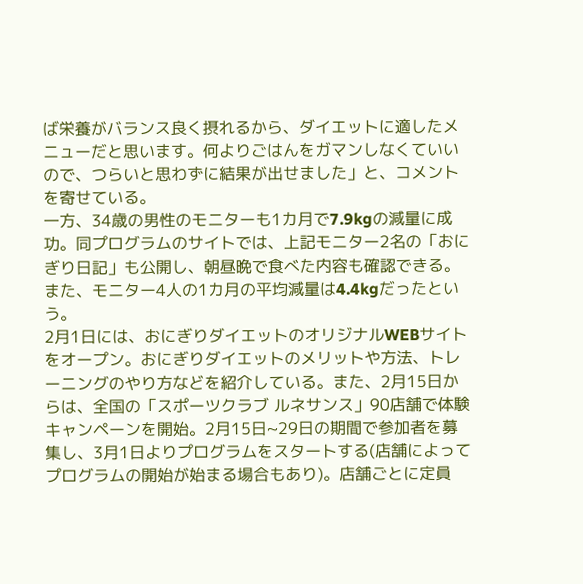ば栄養がバランス良く摂れるから、ダイエットに適したメニューだと思います。何よりごはんをガマンしなくていいので、つらいと思わずに結果が出せました」と、コメントを寄せている。
一方、34歳の男性のモニターも1カ月で7.9kgの減量に成功。同プログラムのサイトでは、上記モニター2名の「おにぎり日記」も公開し、朝昼晩で食べた内容も確認できる。また、モニター4人の1カ月の平均減量は4.4kgだったという。
2月1日には、おにぎりダイエットのオリジナルWEBサイトをオープン。おにぎりダイエットのメリットや方法、トレーニングのやり方などを紹介している。また、2月15日からは、全国の「スポーツクラブ ルネサンス」90店舗で体験キャンペーンを開始。2月15日~29日の期間で参加者を募集し、3月1日よりプログラムをスタートする(店舗によってプログラムの開始が始まる場合もあり)。店舗ごとに定員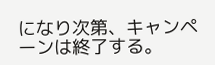になり次第、キャンペーンは終了する。